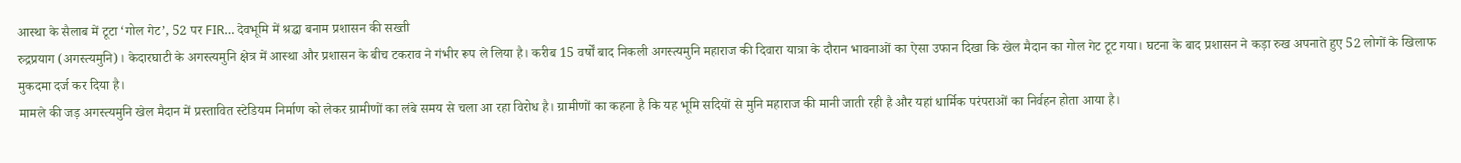आस्था के सैलाब में टूटा ‘गोल गेट’, 52 पर FIR… देवभूमि में श्रद्धा बनाम प्रशासन की सख्ती
रुद्रप्रयाग (अगस्त्यमुनि)। केदारघाटी के अगस्त्यमुनि क्षेत्र में आस्था और प्रशासन के बीच टकराव ने गंभीर रूप ले लिया है। करीब 15 वर्षों बाद निकली अगस्त्यमुनि महाराज की दिवारा यात्रा के दौरान भावनाओं का ऐसा उफान दिखा कि खेल मैदान का गोल गेट टूट गया। घटना के बाद प्रशासन ने कड़ा रुख अपनाते हुए 52 लोगों के खिलाफ मुकदमा दर्ज कर दिया है।
मामले की जड़ अगस्त्यमुनि खेल मैदान में प्रस्तावित स्टेडियम निर्माण को लेकर ग्रामीणों का लंबे समय से चला आ रहा विरोध है। ग्रामीणों का कहना है कि यह भूमि सदियों से मुनि महाराज की मानी जाती रही है और यहां धार्मिक परंपराओं का निर्वहन होता आया है।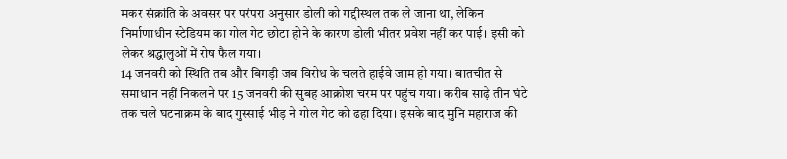मकर संक्रांति के अवसर पर परंपरा अनुसार डोली को गद्दीस्थल तक ले जाना था, लेकिन निर्माणाधीन स्टेडियम का गोल गेट छोटा होने के कारण डोली भीतर प्रवेश नहीं कर पाई। इसी को लेकर श्रद्धालुओं में रोष फैल गया।
14 जनवरी को स्थिति तब और बिगड़ी जब विरोध के चलते हाईवे जाम हो गया। बातचीत से समाधान नहीं निकलने पर 15 जनवरी की सुबह आक्रोश चरम पर पहुंच गया। करीब साढ़े तीन घंटे तक चले घटनाक्रम के बाद गुस्साई भीड़ ने गोल गेट को ढहा दिया। इसके बाद मुनि महाराज की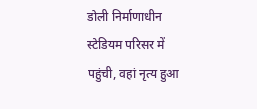डोली निर्माणाधीन स्टेडियम परिसर में पहुंची, वहां नृत्य हुआ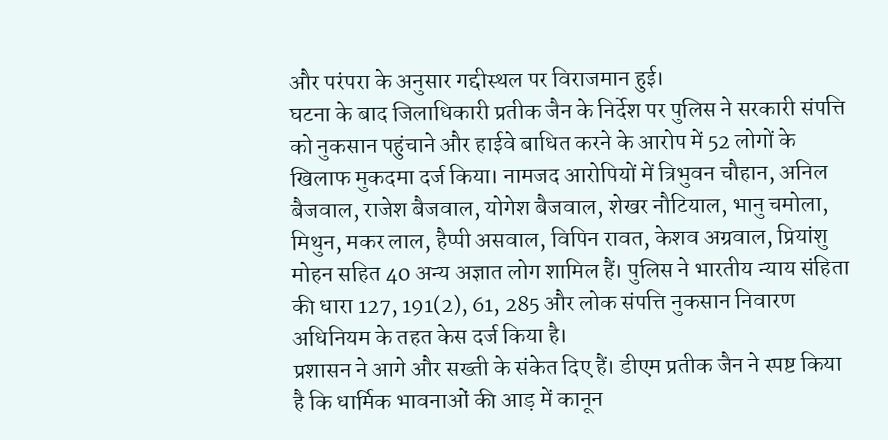और परंपरा के अनुसार गद्दीस्थल पर विराजमान हुई।
घटना के बाद जिलाधिकारी प्रतीक जैन के निर्देश पर पुलिस ने सरकारी संपत्ति को नुकसान पहुंचाने और हाईवे बाधित करने के आरोप में 52 लोगों के खिलाफ मुकदमा दर्ज किया। नामजद आरोपियों में त्रिभुवन चौहान, अनिल बैजवाल, राजेश बैजवाल, योगेश बैजवाल, शेखर नौटियाल, भानु चमोला, मिथुन, मकर लाल, हैप्पी असवाल, विपिन रावत, केशव अग्रवाल, प्रियांशु मोहन सहित 40 अन्य अज्ञात लोग शामिल हैं। पुलिस ने भारतीय न्याय संहिता की धारा 127, 191(2), 61, 285 और लोक संपत्ति नुकसान निवारण अधिनियम के तहत केस दर्ज किया है।
प्रशासन ने आगे और सख्ती के संकेत दिए हैं। डीएम प्रतीक जैन ने स्पष्ट किया है कि धार्मिक भावनाओं की आड़ में कानून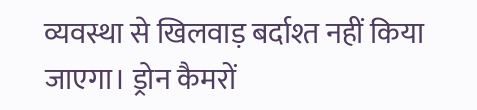व्यवस्था से खिलवाड़ बर्दाश्त नहीं किया जाएगा। ड्रोन कैमरों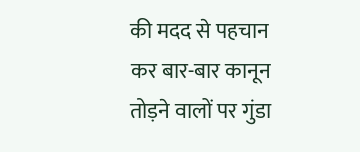की मदद से पहचान कर बार-बार कानून तोड़ने वालों पर गुंडा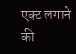एक्ट लगाने की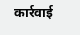कार्रवाई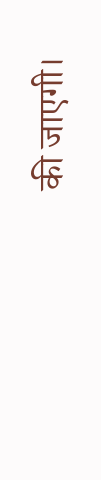की जाएगी।